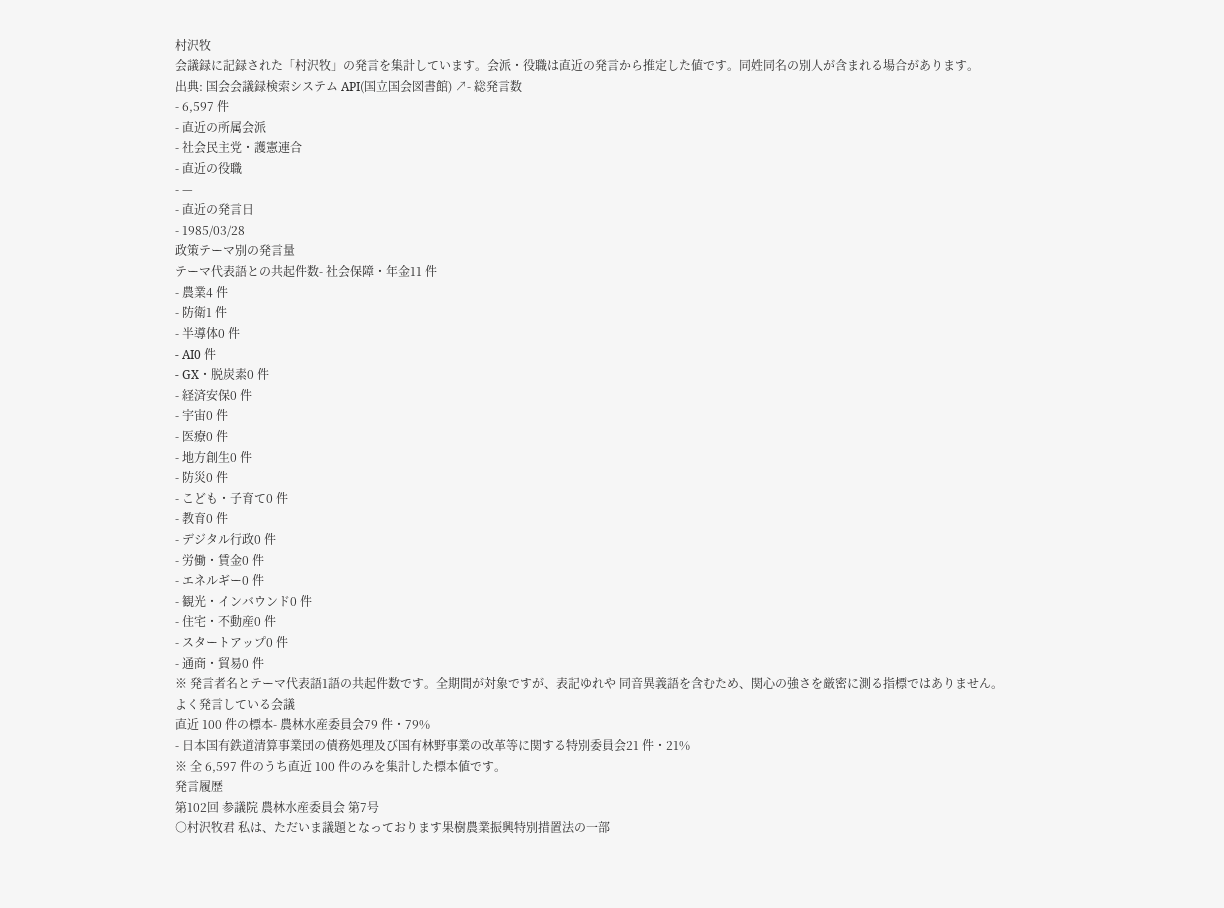村沢牧
会議録に記録された「村沢牧」の発言を集計しています。会派・役職は直近の発言から推定した値です。同姓同名の別人が含まれる場合があります。
出典: 国会会議録検索システム API(国立国会図書館) ↗- 総発言数
- 6,597 件
- 直近の所属会派
- 社会民主党・護憲連合
- 直近の役職
- —
- 直近の発言日
- 1985/03/28
政策テーマ別の発言量
テーマ代表語との共起件数- 社会保障・年金11 件
- 農業4 件
- 防衛1 件
- 半導体0 件
- AI0 件
- GX・脱炭素0 件
- 経済安保0 件
- 宇宙0 件
- 医療0 件
- 地方創生0 件
- 防災0 件
- こども・子育て0 件
- 教育0 件
- デジタル行政0 件
- 労働・賃金0 件
- エネルギー0 件
- 観光・インバウンド0 件
- 住宅・不動産0 件
- スタートアップ0 件
- 通商・貿易0 件
※ 発言者名とテーマ代表語1語の共起件数です。全期間が対象ですが、表記ゆれや 同音異義語を含むため、関心の強さを厳密に測る指標ではありません。
よく発言している会議
直近 100 件の標本- 農林水産委員会79 件・79%
- 日本国有鉄道清算事業団の債務処理及び国有林野事業の改革等に関する特別委員会21 件・21%
※ 全 6,597 件のうち直近 100 件のみを集計した標本値です。
発言履歴
第102回 参議院 農林水産委員会 第7号
○村沢牧君 私は、ただいま議題となっております果樹農業振興特別措置法の一部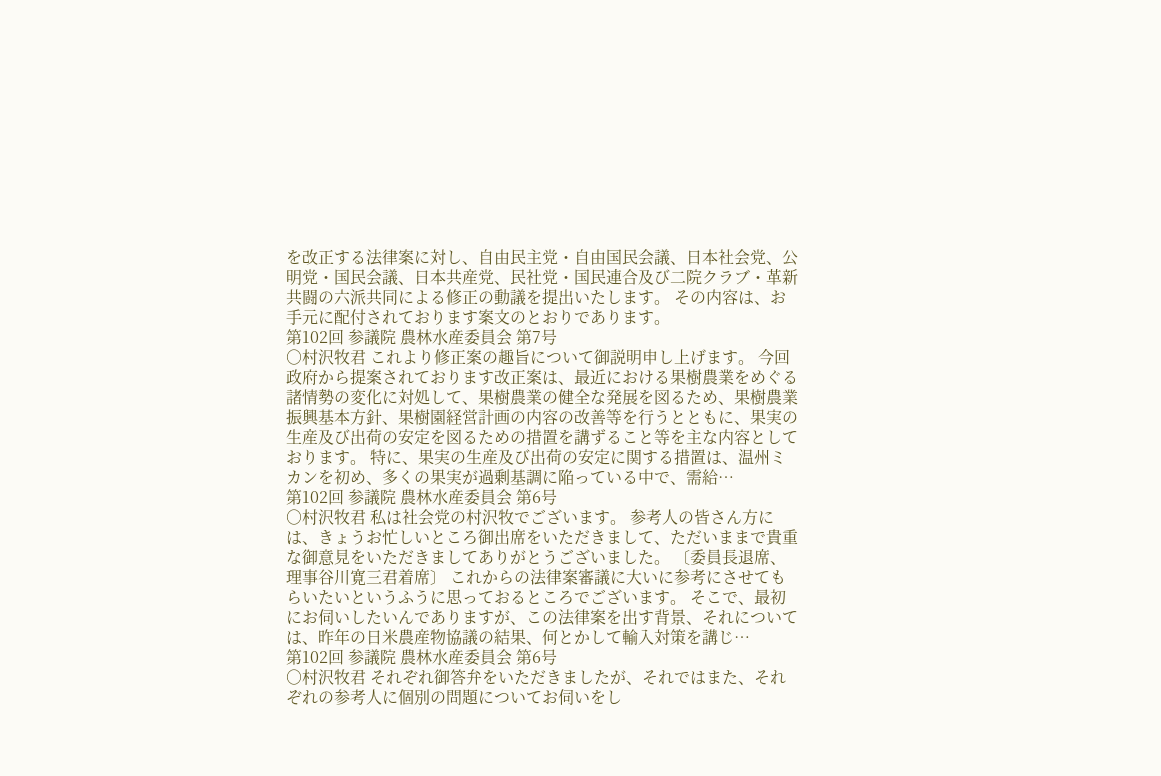を改正する法律案に対し、自由民主党・自由国民会議、日本社会党、公明党・国民会議、日本共産党、民社党・国民連合及び二院クラブ・革新共闘の六派共同による修正の動議を提出いたします。 その内容は、お手元に配付されております案文のとおりであります。
第102回 参議院 農林水産委員会 第7号
○村沢牧君 これより修正案の趣旨について御説明申し上げます。 今回政府から提案されております改正案は、最近における果樹農業をめぐる諸情勢の変化に対処して、果樹農業の健全な発展を図るため、果樹農業振興基本方針、果樹園経営計画の内容の改善等を行うとともに、果実の生産及び出荷の安定を図るための措置を講ずること等を主な内容としております。 特に、果実の生産及び出荷の安定に関する措置は、温州ミカンを初め、多くの果実が過剰基調に陥っている中で、需給…
第102回 参議院 農林水産委員会 第6号
○村沢牧君 私は社会党の村沢牧でございます。 参考人の皆さん方には、きょうお忙しいところ御出席をいただきまして、ただいままで貴重な御意見をいただきましてありがとうございました。 〔委員長退席、理事谷川寛三君着席〕 これからの法律案審議に大いに参考にさせてもらいたいというふうに思っておるところでございます。 そこで、最初にお伺いしたいんでありますが、この法律案を出す背景、それについては、昨年の日米農産物協議の結果、何とかして輸入対策を講じ…
第102回 参議院 農林水産委員会 第6号
○村沢牧君 それぞれ御答弁をいただきましたが、それではまた、それぞれの参考人に個別の問題についてお伺いをし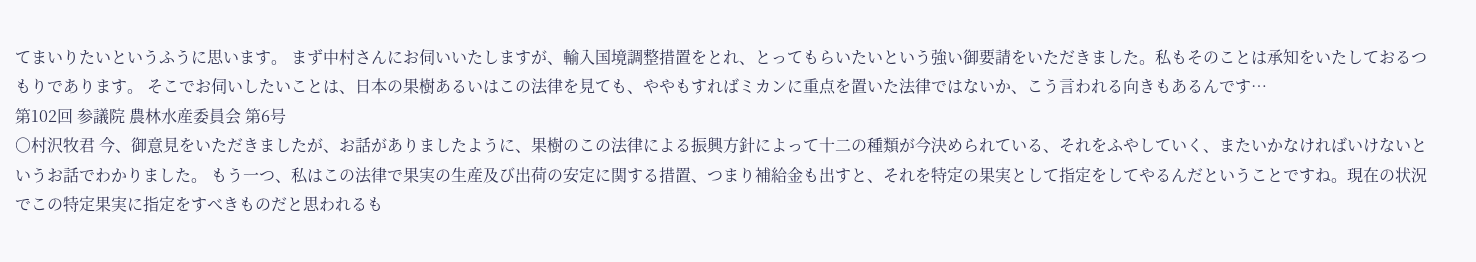てまいりたいというふうに思います。 まず中村さんにお伺いいたしますが、輸入国境調整措置をとれ、とってもらいたいという強い御要請をいただきました。私もそのことは承知をいたしておるつもりであります。 そこでお伺いしたいことは、日本の果樹あるいはこの法律を見ても、ややもすればミカンに重点を置いた法律ではないか、こう言われる向きもあるんです…
第102回 参議院 農林水産委員会 第6号
○村沢牧君 今、御意見をいただきましたが、お話がありましたように、果樹のこの法律による振興方針によって十二の種類が今決められている、それをふやしていく、またいかなければいけないというお話でわかりました。 もう一つ、私はこの法律で果実の生産及び出荷の安定に関する措置、つまり補給金も出すと、それを特定の果実として指定をしてやるんだということですね。現在の状況でこの特定果実に指定をすべきものだと思われるも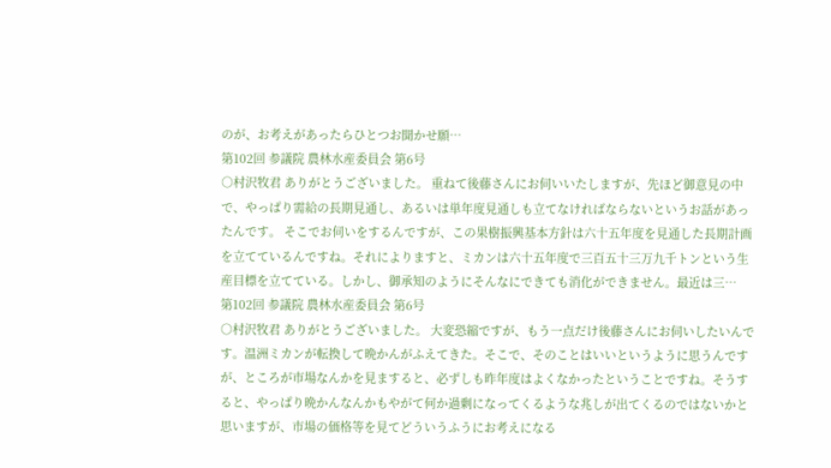のが、お考えがあったらひとつお聞かせ願…
第102回 参議院 農林水産委員会 第6号
○村沢牧君 ありがとうございました。 重ねて後藤さんにお伺いいたしますが、先ほど御意見の中で、やっぱり需給の長期見通し、あるいは単年度見通しも立てなければならないというお話があったんです。 そこでお伺いをするんですが、この果樹振興基本方針は六十五年度を見通した長期計画を立てているんですね。それによりますと、ミカンは六十五年度で三百五十三万九千トンという生産目標を立てている。しかし、御承知のようにそんなにできても消化ができません。最近は三…
第102回 参議院 農林水産委員会 第6号
○村沢牧君 ありがとうございました。 大変恐縮ですが、もう一点だけ後藤さんにお伺いしたいんです。温洲ミカンが転換して晩かんがふえてきた。そこで、そのことはいいというように思うんですが、ところが市場なんかを見ますると、必ずしも昨年度はよくなかったということですね。そうすると、やっぱり晩かんなんかもやがて何か過剰になってくるような兆しが出てくるのではないかと思いますが、市場の価格等を見てどういうふうにお考えになる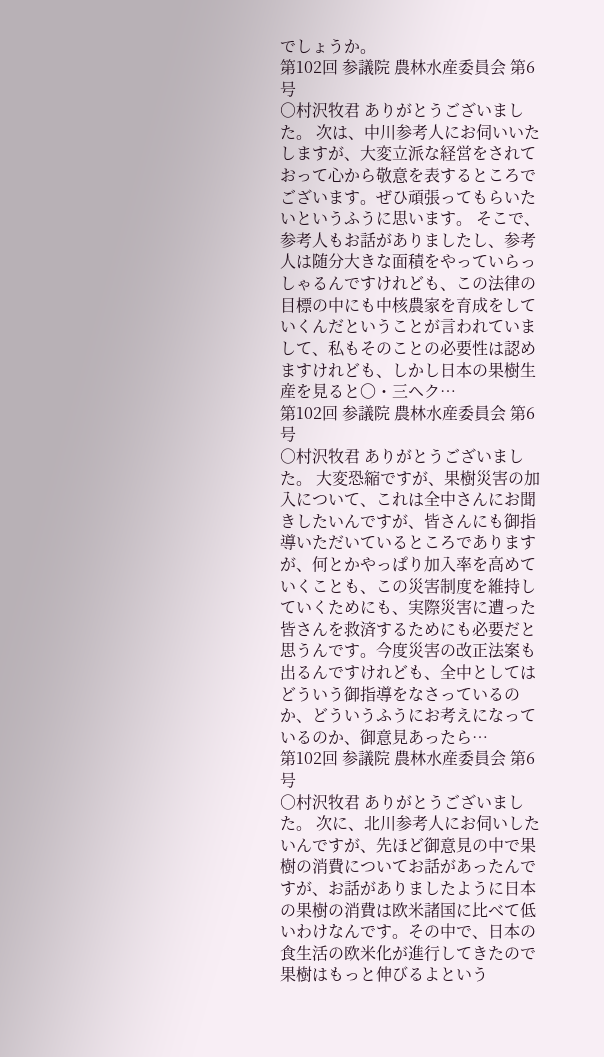でしょうか。
第102回 参議院 農林水産委員会 第6号
○村沢牧君 ありがとうございました。 次は、中川参考人にお伺いいたしますが、大変立派な経営をされておって心から敬意を表するところでございます。ぜひ頑張ってもらいたいというふうに思います。 そこで、参考人もお話がありましたし、参考人は随分大きな面積をやっていらっしゃるんですけれども、この法律の目標の中にも中核農家を育成をしていくんだということが言われていまして、私もそのことの必要性は認めますけれども、しかし日本の果樹生産を見ると〇・三ヘク…
第102回 参議院 農林水産委員会 第6号
○村沢牧君 ありがとうございました。 大変恐縮ですが、果樹災害の加入について、これは全中さんにお聞きしたいんですが、皆さんにも御指導いただいているところでありますが、何とかやっぱり加入率を高めていくことも、この災害制度を維持していくためにも、実際災害に遭った皆さんを救済するためにも必要だと思うんです。今度災害の改正法案も出るんですけれども、全中としてはどういう御指導をなさっているのか、どういうふうにお考えになっているのか、御意見あったら…
第102回 参議院 農林水産委員会 第6号
○村沢牧君 ありがとうございました。 次に、北川参考人にお伺いしたいんですが、先ほど御意見の中で果樹の消費についてお話があったんですが、お話がありましたように日本の果樹の消費は欧米諸国に比べて低いわけなんです。その中で、日本の食生活の欧米化が進行してきたので果樹はもっと伸びるよという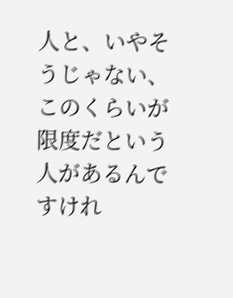人と、いやそうじゃない、このくらいが限度だという人があるんですけれ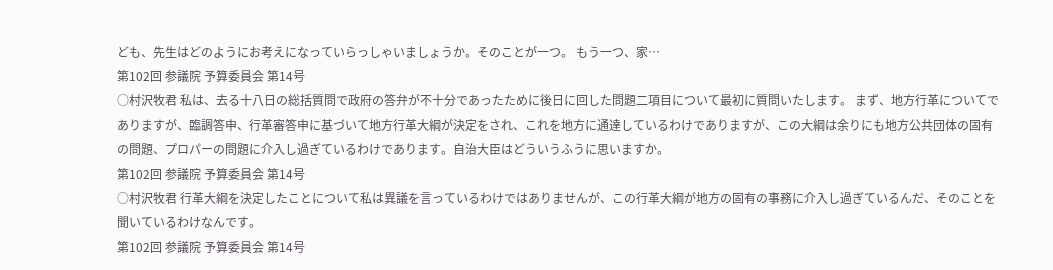ども、先生はどのようにお考えになっていらっしゃいましょうか。そのことが一つ。 もう一つ、家…
第102回 参議院 予算委員会 第14号
○村沢牧君 私は、去る十八日の総括質問で政府の答弁が不十分であったために後日に回した問題二項目について最初に質問いたします。 まず、地方行革についてでありますが、臨調答申、行革審答申に基づいて地方行革大綱が決定をされ、これを地方に通達しているわけでありますが、この大綱は余りにも地方公共団体の固有の問題、プロパーの問題に介入し過ぎているわけであります。自治大臣はどういうふうに思いますか。
第102回 参議院 予算委員会 第14号
○村沢牧君 行革大綱を決定したことについて私は異議を言っているわけではありませんが、この行革大綱が地方の固有の事務に介入し過ぎているんだ、そのことを聞いているわけなんです。
第102回 参議院 予算委員会 第14号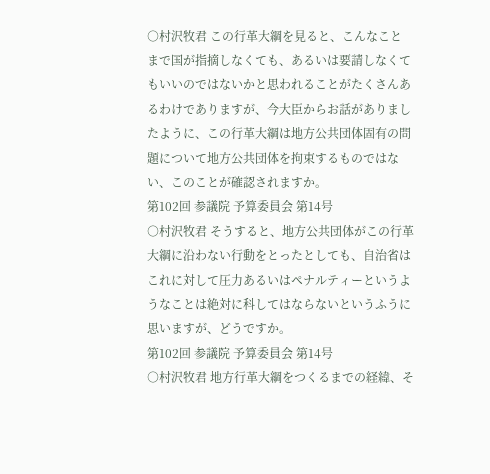○村沢牧君 この行革大綱を見ると、こんなこと まで国が指摘しなくても、あるいは要請しなくてもいいのではないかと思われることがたくさんあるわけでありますが、今大臣からお話がありましたように、この行革大綱は地方公共団体固有の問題について地方公共団体を拘束するものではない、このことが確認されますか。
第102回 参議院 予算委員会 第14号
○村沢牧君 そうすると、地方公共団体がこの行革大綱に沿わない行動をとったとしても、自治省はこれに対して圧力あるいはペナルティーというようなことは絶対に科してはならないというふうに思いますが、どうですか。
第102回 参議院 予算委員会 第14号
○村沢牧君 地方行革大綱をつくるまでの経緯、そ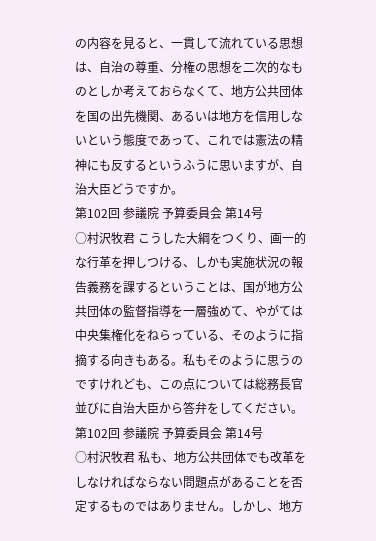の内容を見ると、一貫して流れている思想は、自治の尊重、分権の思想を二次的なものとしか考えておらなくて、地方公共団体を国の出先機関、あるいは地方を信用しないという態度であって、これでは憲法の精神にも反するというふうに思いますが、自治大臣どうですか。
第102回 参議院 予算委員会 第14号
○村沢牧君 こうした大綱をつくり、画一的な行革を押しつける、しかも実施状況の報告義務を課するということは、国が地方公共団体の監督指導を一層強めて、やがては中央集権化をねらっている、そのように指摘する向きもある。私もそのように思うのですけれども、この点については総務長官並びに自治大臣から答弁をしてください。
第102回 参議院 予算委員会 第14号
○村沢牧君 私も、地方公共団体でも改革をしなければならない問題点があることを否定するものではありません。しかし、地方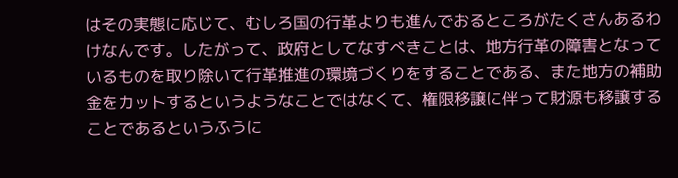はその実態に応じて、むしろ国の行革よりも進んでおるところがたくさんあるわけなんです。したがって、政府としてなすべきことは、地方行革の障害となっているものを取り除いて行革推進の環境づくりをすることである、また地方の補助金をカットするというようなことではなくて、権限移譲に伴って財源も移譲することであるというふうに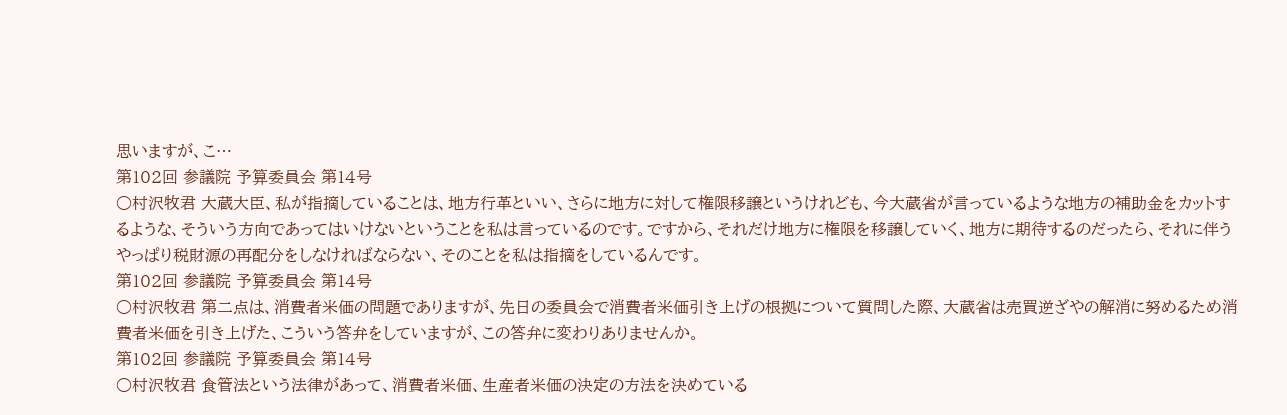思いますが、こ…
第102回 参議院 予算委員会 第14号
○村沢牧君 大蔵大臣、私が指摘していることは、地方行革といい、さらに地方に対して権限移譲というけれども、今大蔵省が言っているような地方の補助金をカットするような、そういう方向であってはいけないということを私は言っているのです。ですから、それだけ地方に権限を移譲していく、地方に期待するのだったら、それに伴うやっぱり税財源の再配分をしなければならない、そのことを私は指摘をしているんです。
第102回 参議院 予算委員会 第14号
○村沢牧君 第二点は、消費者米価の問題でありますが、先日の委員会で消費者米価引き上げの根拠について質問した際、大蔵省は売買逆ざやの解消に努めるため消費者米価を引き上げた、こういう答弁をしていますが、この答弁に変わりありませんか。
第102回 参議院 予算委員会 第14号
○村沢牧君 食管法という法律があって、消費者米価、生産者米価の決定の方法を決めている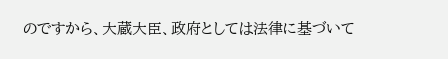のですから、大蔵大臣、政府としては法律に基づいて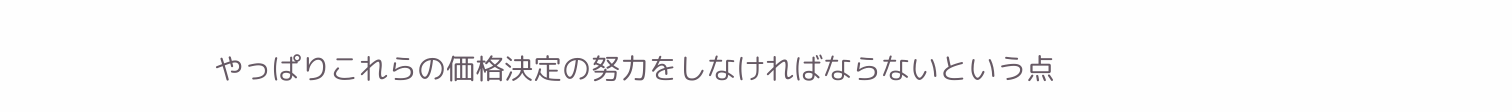やっぱりこれらの価格決定の努力をしなければならないという点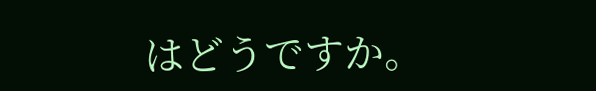はどうですか。